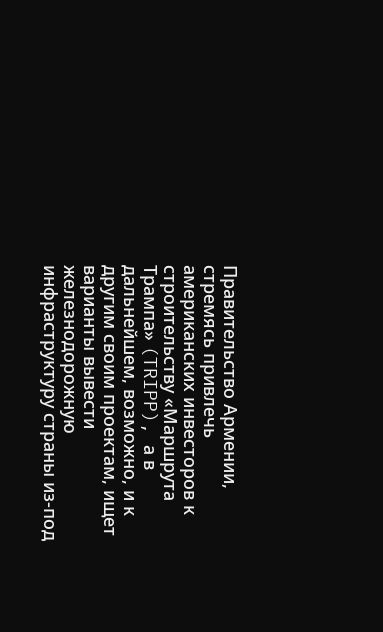Правительство Армении, стремясь привлечь американских инвесторов к строительству «Маршрута Трампа» (TRIPP), а в дальнейшем, возможно, и к другим своим проектам, ищет варианты вывести железнодорожную инфраструктуру страны из-под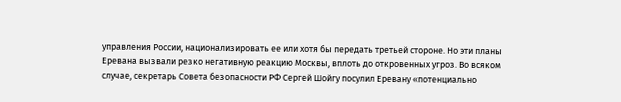управления России, национализировать ее или хотя бы передать третьей стороне. Но эти планы Еревана вызвали резко негативную реакцию Москвы, вплоть до откровенных угроз. Во всяком случае, секретарь Совета безопасности РФ Сергей Шойгу посулил Еревану «потенциально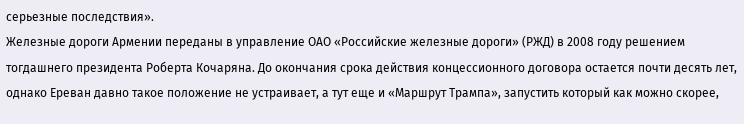серьезные последствия».
Железные дороги Армении переданы в управление ОАО «Российские железные дороги» (РЖД) в 2008 году решением тогдашнего президента Роберта Кочаряна. До окончания срока действия концессионного договора остается почти десять лет, однако Ереван давно такое положение не устраивает, а тут еще и «Маршрут Трампа», запустить который как можно скорее,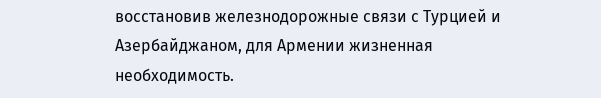восстановив железнодорожные связи с Турцией и Азербайджаном, для Армении жизненная необходимость.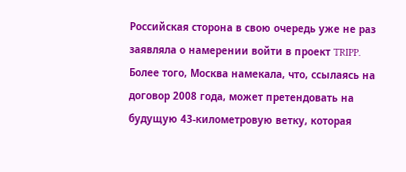Российская сторона в свою очередь уже не раз заявляла о намерении войти в проект TRIPP. Более того, Москва намекала, что, ссылаясь на договор 2008 года, может претендовать на будущую 43‑километровую ветку, которая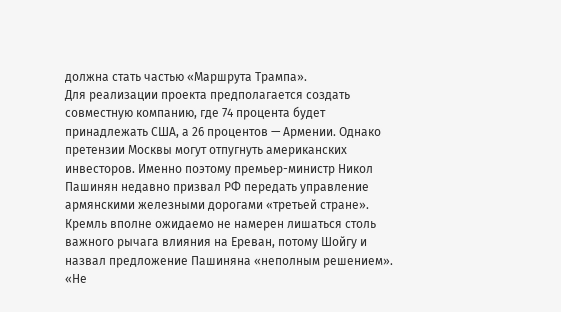должна стать частью «Маршрута Трампа».
Для реализации проекта предполагается создать совместную компанию, где 74 процента будет принадлежать США, а 26 процентов — Армении. Однако претензии Москвы могут отпугнуть американских инвесторов. Именно поэтому премьер-министр Никол Пашинян недавно призвал РФ передать управление армянскими железными дорогами «третьей стране».
Кремль вполне ожидаемо не намерен лишаться столь важного рычага влияния на Ереван, потому Шойгу и назвал предложение Пашиняна «неполным решением».
«Не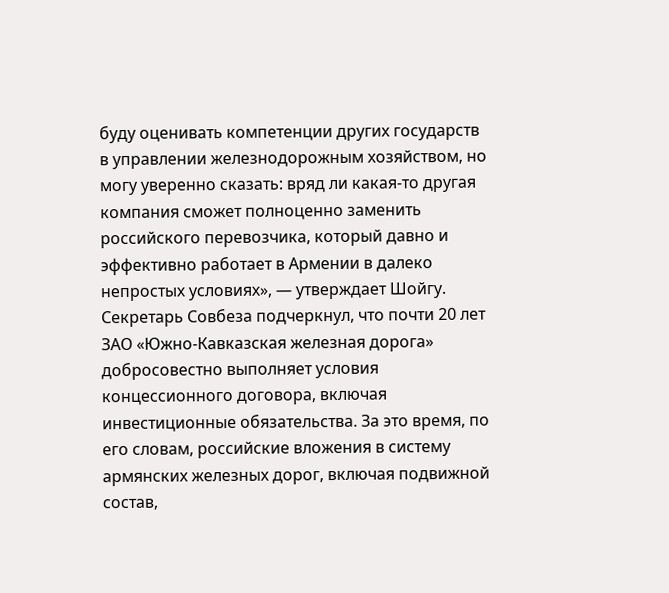буду оценивать компетенции других государств в управлении железнодорожным хозяйством, но могу уверенно сказать: вряд ли какая‑то другая компания сможет полноценно заменить российского перевозчика, который давно и эффективно работает в Армении в далеко непростых условиях», — утверждает Шойгу.
Секретарь Совбеза подчеркнул, что почти 20 лет ЗАО «Южно‑Кавказская железная дорога» добросовестно выполняет условия концессионного договора, включая инвестиционные обязательства. За это время, по его словам, российские вложения в систему армянских железных дорог, включая подвижной состав,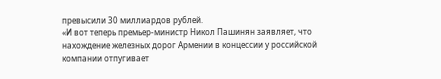превысили 30 миллиардов рублей.
«И вот теперь премьер-министр Никол Пашинян заявляет, что нахождение железных дорог Армении в концессии у российской компании отпугивает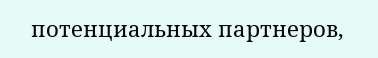потенциальных партнеров,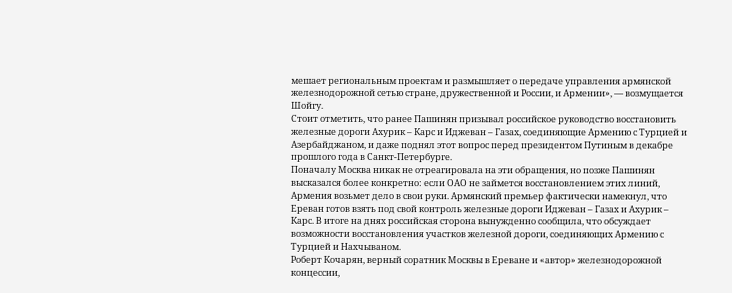мешает региональным проектам и размышляет о передаче управления армянской железнодорожной сетью стране, дружественной и России, и Армении», — возмущается Шойгу.
Стоит отметить, что ранее Пашинян призывал российское руководство восстановить железные дороги Ахурик – Карс и Иджеван – Газах, соединяющие Армению с Турцией и Азербайджаном, и даже поднял этот вопрос перед президентом Путиным в декабре прошлого года в Санкт‑Петербурге.
Поначалу Москва никак не отреагировала на эти обращения, но позже Пашинян высказался более конкретно: если ОАО не займется восстановлением этих линий, Армения возьмет дело в свои руки. Армянский премьер фактически намекнул, что Ереван готов взять под свой контроль железные дороги Иджеван – Газах и Ахурик – Карс. В итоге на днях российская сторона вынужденно сообщила, что обсуждает возможности восстановления участков железной дороги, соединяющих Армению с Турцией и Нахчываном.
Роберт Кочарян, верный соратник Москвы в Ереване и «автор» железнодорожной концессии,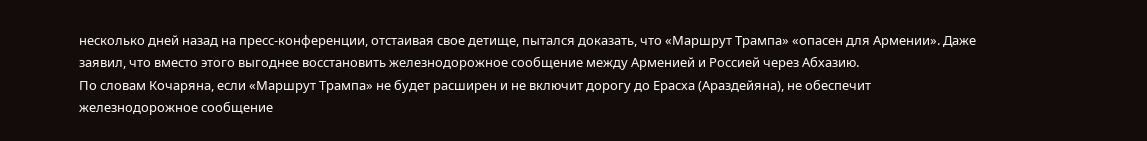несколько дней назад на пресс‑конференции, отстаивая свое детище, пытался доказать, что «Маршрут Трампа» «опасен для Армении». Даже заявил, что вместо этого выгоднее восстановить железнодорожное сообщение между Арменией и Россией через Абхазию.
По словам Кочаряна, если «Маршрут Трампа» не будет расширен и не включит дорогу до Ерасха (Араздейяна), не обеспечит железнодорожное сообщение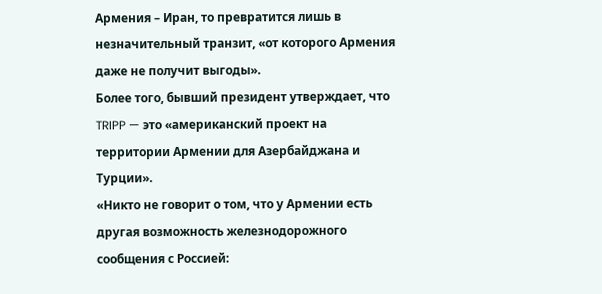Армения – Иран, то превратится лишь в незначительный транзит, «от которого Армения даже не получит выгоды».
Более того, бывший президент утверждает, что TRIPP — это «американский проект на территории Армении для Азербайджана и Турции».
«Никто не говорит о том, что у Армении есть другая возможность железнодорожного сообщения с Россией: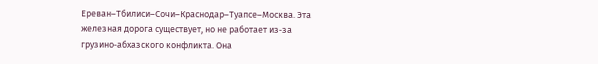Ереван–Тбилиси–Сочи–Краснодар–Туапсе–Москва. Эта железная дорога существует, но не работает из‑за грузино‑абхазского конфликта. Она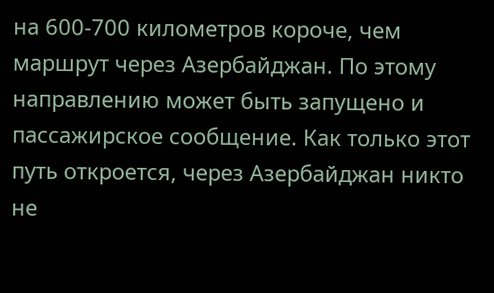на 600-700 километров короче, чем маршрут через Азербайджан. По этому направлению может быть запущено и пассажирское сообщение. Как только этот путь откроется, через Азербайджан никто не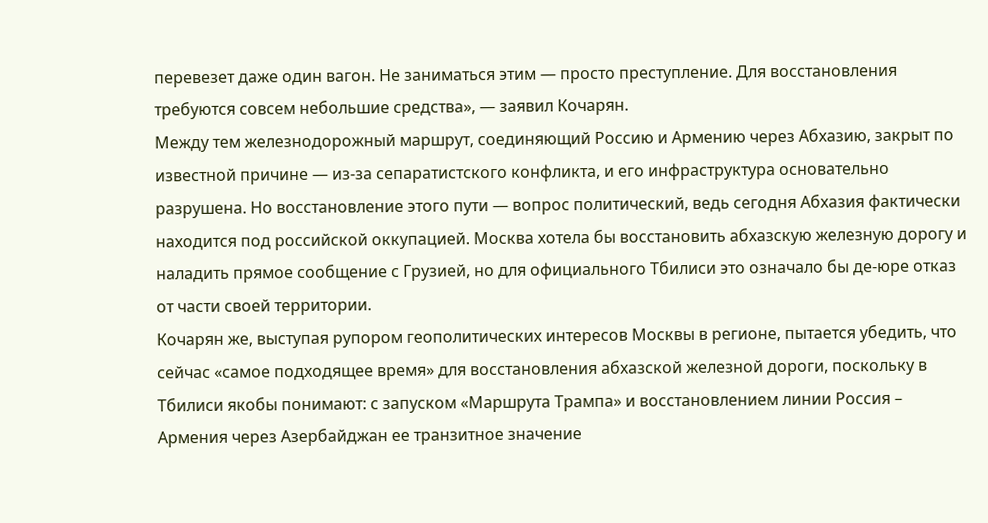перевезет даже один вагон. Не заниматься этим — просто преступление. Для восстановления требуются совсем небольшие средства», — заявил Кочарян.
Между тем железнодорожный маршрут, соединяющий Россию и Армению через Абхазию, закрыт по известной причине — из‑за сепаратистского конфликта, и его инфраструктура основательно разрушена. Но восстановление этого пути — вопрос политический, ведь сегодня Абхазия фактически находится под российской оккупацией. Москва хотела бы восстановить абхазскую железную дорогу и наладить прямое сообщение с Грузией, но для официального Тбилиси это означало бы де‑юре отказ от части своей территории.
Кочарян же, выступая рупором геополитических интересов Москвы в регионе, пытается убедить, что сейчас «самое подходящее время» для восстановления абхазской железной дороги, поскольку в Тбилиси якобы понимают: с запуском «Маршрута Трампа» и восстановлением линии Россия – Армения через Азербайджан ее транзитное значение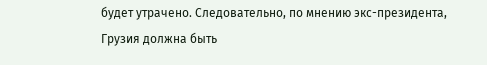будет утрачено. Следовательно, по мнению экс-президента, Грузия должна быть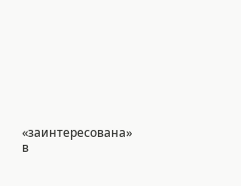«заинтересована» в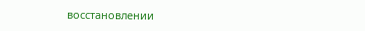восстановлении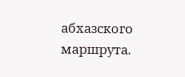абхазского маршрута.